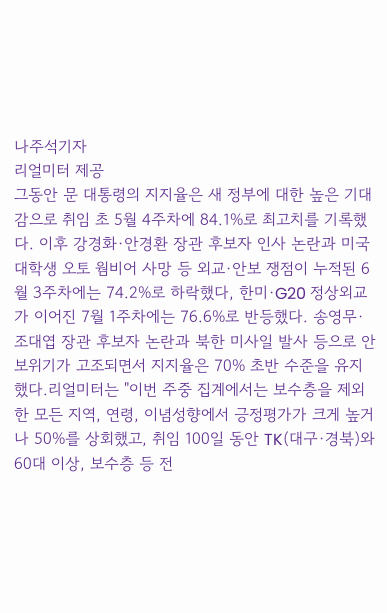나주석기자
리얼미터 제공
그동안 문 대통령의 지지율은 새 정부에 대한 높은 기대감으로 취임 초 5월 4주차에 84.1%로 최고치를 기록했다. 이후 강경화·안경환 장관 후보자 인사 논란과 미국 대학생 오토 웜비어 사망 등 외교·안보 쟁점이 누적된 6월 3주차에는 74.2%로 하락했다, 한미·G20 정상외교가 이어진 7월 1주차에는 76.6%로 반등했다. 송영무·조대엽 장관 후보자 논란과 북한 미사일 발사 등으로 안보위기가 고조되면서 지지율은 70% 초반 수준을 유지했다.리얼미터는 "이번 주중 집계에서는 보수층을 제외한 모든 지역, 연령, 이념성향에서 긍정평가가 크게 높거나 50%를 상회했고, 취임 100일 동안 TK(대구·경북)와 60대 이상, 보수층 등 전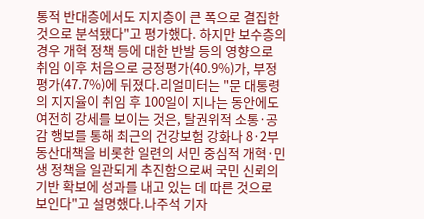통적 반대층에서도 지지층이 큰 폭으로 결집한 것으로 분석됐다"고 평가했다. 하지만 보수층의 경우 개혁 정책 등에 대한 반발 등의 영향으로 취임 이후 처음으로 긍정평가(40.9%)가, 부정평가(47.7%)에 뒤졌다.리얼미터는 "문 대통령의 지지율이 취임 후 100일이 지나는 동안에도 여전히 강세를 보이는 것은, 탈권위적 소통·공감 행보를 통해 최근의 건강보험 강화나 8·2부동산대책을 비롯한 일련의 서민 중심적 개혁·민생 정책을 일관되게 추진함으로써 국민 신뢰의 기반 확보에 성과를 내고 있는 데 따른 것으로 보인다"고 설명했다.나주석 기자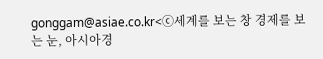gonggam@asiae.co.kr<ⓒ세계를 보는 창 경제를 보는 눈, 아시아경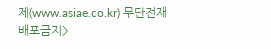제(www.asiae.co.kr) 무단전재 배포금지>